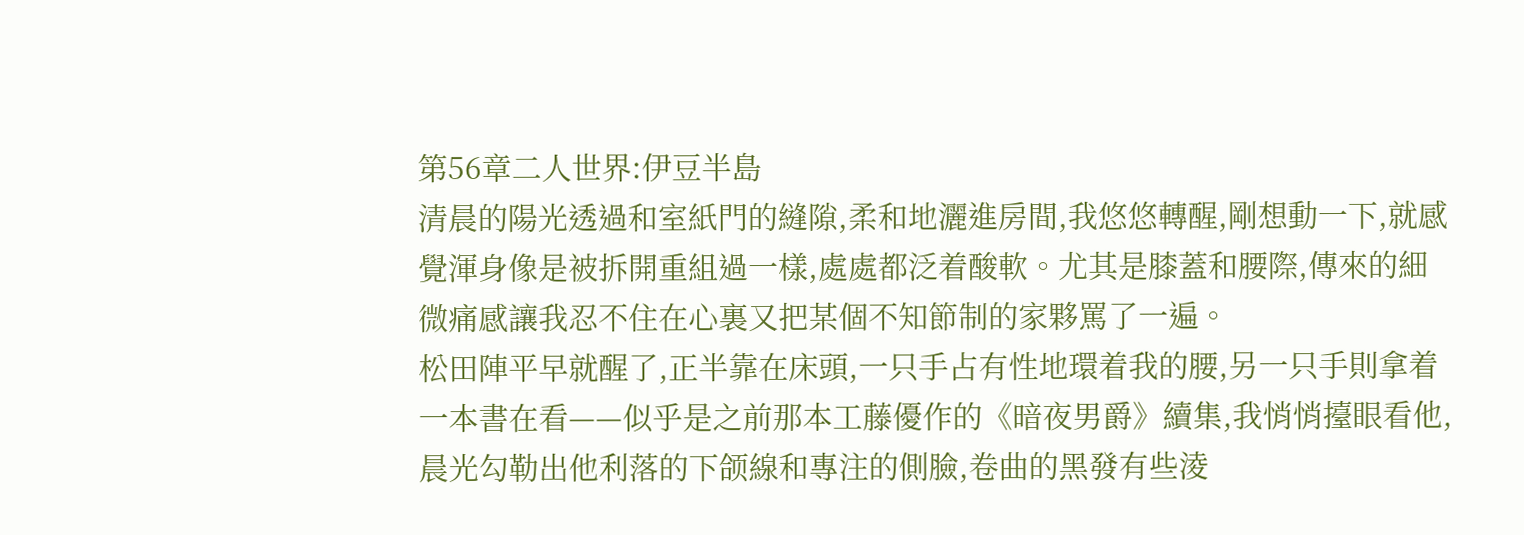第56章二人世界:伊豆半島
清晨的陽光透過和室紙門的縫隙,柔和地灑進房間,我悠悠轉醒,剛想動一下,就感覺渾身像是被拆開重組過一樣,處處都泛着酸軟。尤其是膝蓋和腰際,傳來的細微痛感讓我忍不住在心裏又把某個不知節制的家夥罵了一遍。
松田陣平早就醒了,正半靠在床頭,一只手占有性地環着我的腰,另一只手則拿着一本書在看——似乎是之前那本工藤優作的《暗夜男爵》續集,我悄悄擡眼看他,晨光勾勒出他利落的下颌線和專注的側臉,卷曲的黑發有些淩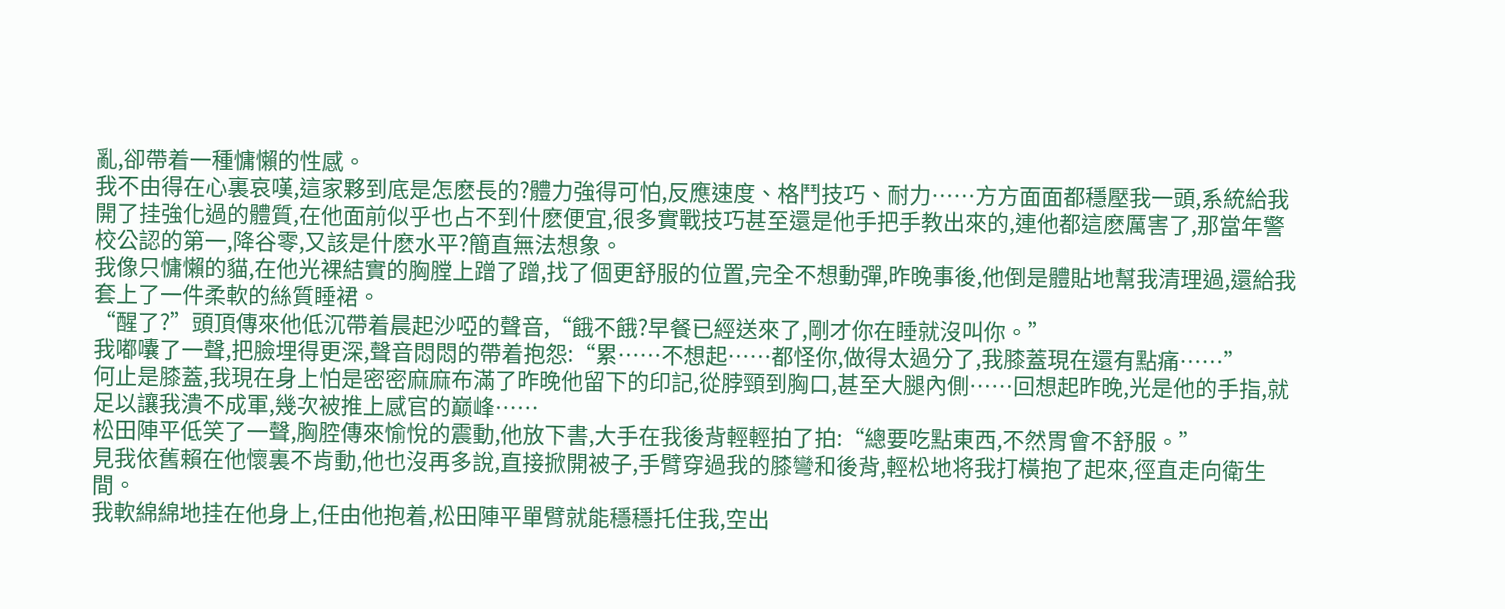亂,卻帶着一種慵懶的性感。
我不由得在心裏哀嘆,這家夥到底是怎麽長的?體力強得可怕,反應速度、格鬥技巧、耐力……方方面面都穩壓我一頭,系統給我開了挂強化過的體質,在他面前似乎也占不到什麽便宜,很多實戰技巧甚至還是他手把手教出來的,連他都這麽厲害了,那當年警校公認的第一,降谷零,又該是什麽水平?簡直無法想象。
我像只慵懶的貓,在他光裸結實的胸膛上蹭了蹭,找了個更舒服的位置,完全不想動彈,昨晚事後,他倒是體貼地幫我清理過,還給我套上了一件柔軟的絲質睡裙。
“醒了?”頭頂傳來他低沉帶着晨起沙啞的聲音,“餓不餓?早餐已經送來了,剛才你在睡就沒叫你。”
我嘟囔了一聲,把臉埋得更深,聲音悶悶的帶着抱怨:“累……不想起……都怪你,做得太過分了,我膝蓋現在還有點痛……”
何止是膝蓋,我現在身上怕是密密麻麻布滿了昨晚他留下的印記,從脖頸到胸口,甚至大腿內側……回想起昨晚,光是他的手指,就足以讓我潰不成軍,幾次被推上感官的巅峰……
松田陣平低笑了一聲,胸腔傳來愉悅的震動,他放下書,大手在我後背輕輕拍了拍:“總要吃點東西,不然胃會不舒服。”
見我依舊賴在他懷裏不肯動,他也沒再多說,直接掀開被子,手臂穿過我的膝彎和後背,輕松地将我打橫抱了起來,徑直走向衛生間。
我軟綿綿地挂在他身上,任由他抱着,松田陣平單臂就能穩穩托住我,空出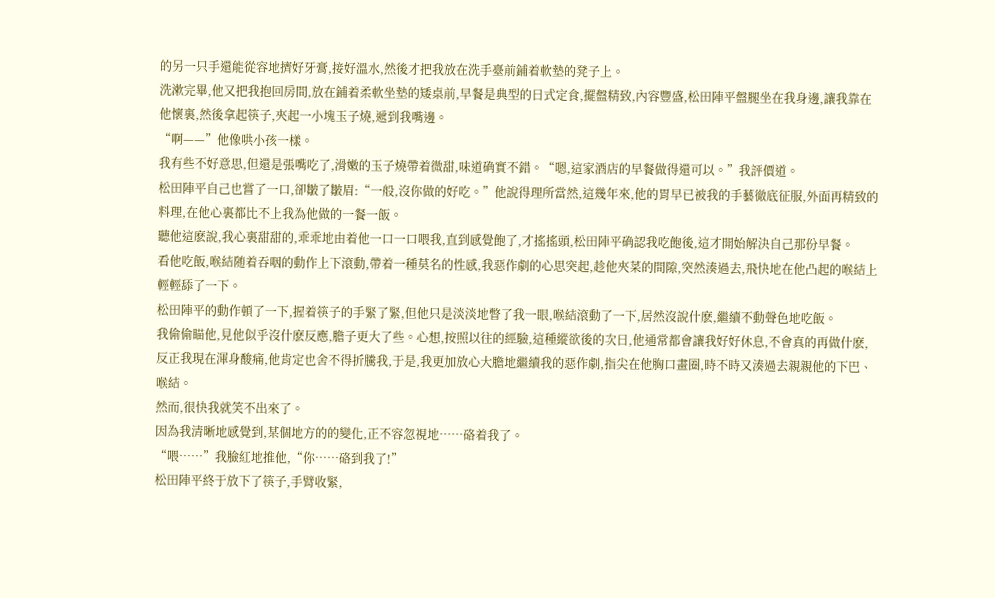的另一只手還能從容地擠好牙膏,接好溫水,然後才把我放在洗手臺前鋪着軟墊的凳子上。
洗漱完畢,他又把我抱回房間,放在鋪着柔軟坐墊的矮桌前,早餐是典型的日式定食,擺盤精致,內容豐盛,松田陣平盤腿坐在我身邊,讓我靠在他懷裏,然後拿起筷子,夾起一小塊玉子燒,遞到我嘴邊。
“啊——”他像哄小孩一樣。
我有些不好意思,但還是張嘴吃了,滑嫩的玉子燒帶着微甜,味道确實不錯。“嗯,這家酒店的早餐做得還可以。”我評價道。
松田陣平自己也嘗了一口,卻皺了皺眉:“一般,沒你做的好吃。”他說得理所當然,這幾年來,他的胃早已被我的手藝徹底征服,外面再精致的料理,在他心裏都比不上我為他做的一餐一飯。
聽他這麽說,我心裏甜甜的,乖乖地由着他一口一口喂我,直到感覺飽了,才搖搖頭,松田陣平确認我吃飽後,這才開始解決自己那份早餐。
看他吃飯,喉結随着吞咽的動作上下滾動,帶着一種莫名的性感,我惡作劇的心思突起,趁他夾菜的間隙,突然湊過去,飛快地在他凸起的喉結上輕輕舔了一下。
松田陣平的動作頓了一下,握着筷子的手緊了緊,但他只是淡淡地瞥了我一眼,喉結滾動了一下,居然沒說什麽,繼續不動聲色地吃飯。
我偷偷瞄他,見他似乎沒什麽反應,膽子更大了些。心想,按照以往的經驗,這種縱欲後的次日,他通常都會讓我好好休息,不會真的再做什麽,反正我現在渾身酸痛,他肯定也舍不得折騰我,于是,我更加放心大膽地繼續我的惡作劇,指尖在他胸口畫圈,時不時又湊過去親親他的下巴、喉結。
然而,很快我就笑不出來了。
因為我清晰地感覺到,某個地方的的變化,正不容忽視地……硌着我了。
“喂……”我臉紅地推他,“你……硌到我了!”
松田陣平終于放下了筷子,手臂收緊,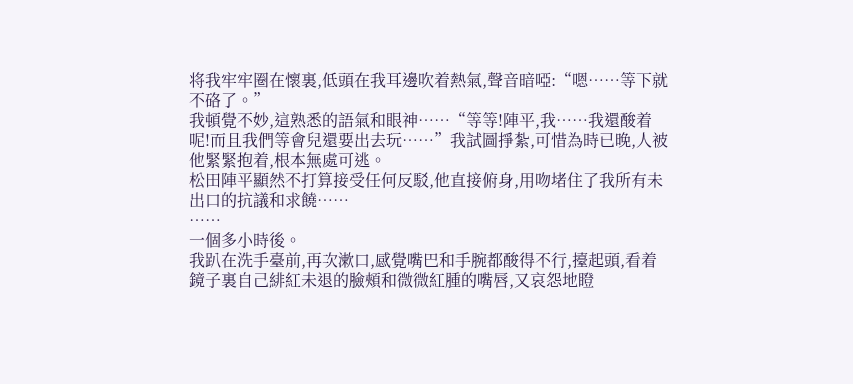将我牢牢圈在懷裏,低頭在我耳邊吹着熱氣,聲音暗啞:“嗯……等下就不硌了。”
我頓覺不妙,這熟悉的語氣和眼神……“等等!陣平,我……我還酸着呢!而且我們等會兒還要出去玩……”我試圖掙紮,可惜為時已晚,人被他緊緊抱着,根本無處可逃。
松田陣平顯然不打算接受任何反駁,他直接俯身,用吻堵住了我所有未出口的抗議和求饒……
……
一個多小時後。
我趴在洗手臺前,再次漱口,感覺嘴巴和手腕都酸得不行,擡起頭,看着鏡子裏自己緋紅未退的臉頰和微微紅腫的嘴唇,又哀怨地瞪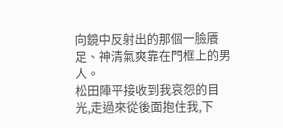向鏡中反射出的那個一臉餍足、神清氣爽靠在門框上的男人。
松田陣平接收到我哀怨的目光,走過來從後面抱住我,下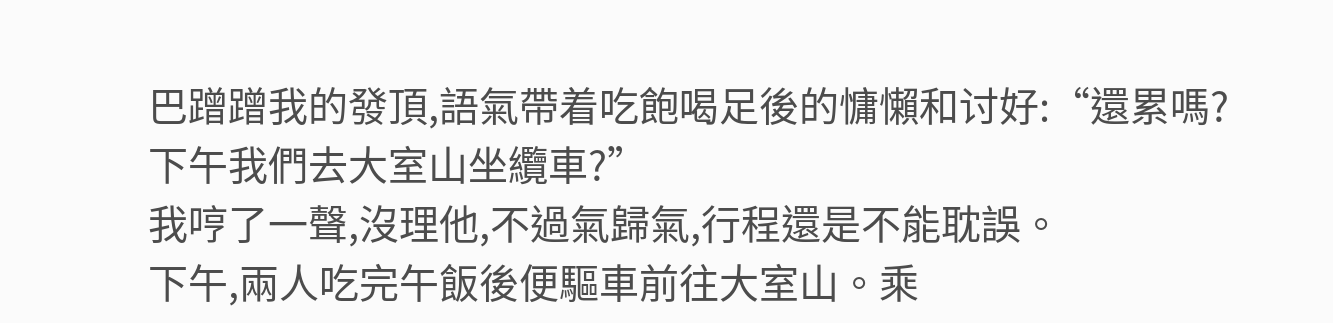巴蹭蹭我的發頂,語氣帶着吃飽喝足後的慵懶和讨好:“還累嗎?下午我們去大室山坐纜車?”
我哼了一聲,沒理他,不過氣歸氣,行程還是不能耽誤。
下午,兩人吃完午飯後便驅車前往大室山。乘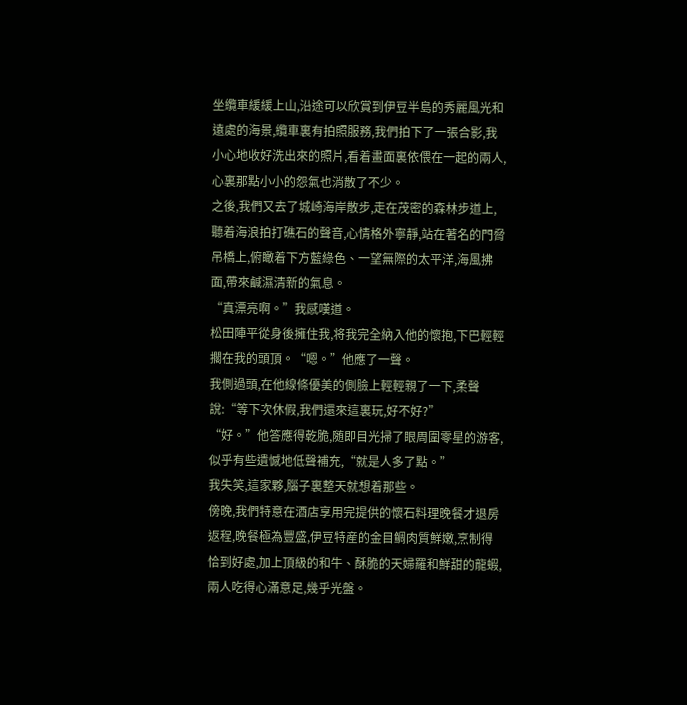坐纜車緩緩上山,沿途可以欣賞到伊豆半島的秀麗風光和遠處的海景,纜車裏有拍照服務,我們拍下了一張合影,我小心地收好洗出來的照片,看着畫面裏依偎在一起的兩人,心裏那點小小的怨氣也消散了不少。
之後,我們又去了城崎海岸散步,走在茂密的森林步道上,聽着海浪拍打礁石的聲音,心情格外寧靜,站在著名的門脅吊橋上,俯瞰着下方藍綠色、一望無際的太平洋,海風拂面,帶來鹹濕清新的氣息。
“真漂亮啊。”我感嘆道。
松田陣平從身後擁住我,将我完全納入他的懷抱,下巴輕輕擱在我的頭頂。“嗯。”他應了一聲。
我側過頭,在他線條優美的側臉上輕輕親了一下,柔聲說:“等下次休假,我們還來這裏玩,好不好?”
“好。”他答應得乾脆,随即目光掃了眼周圍零星的游客,似乎有些遺憾地低聲補充,“就是人多了點。”
我失笑,這家夥,腦子裏整天就想着那些。
傍晚,我們特意在酒店享用完提供的懷石料理晚餐才退房返程,晚餐極為豐盛,伊豆特産的金目鲷肉質鮮嫩,烹制得恰到好處,加上頂級的和牛、酥脆的天婦羅和鮮甜的龍蝦,兩人吃得心滿意足,幾乎光盤。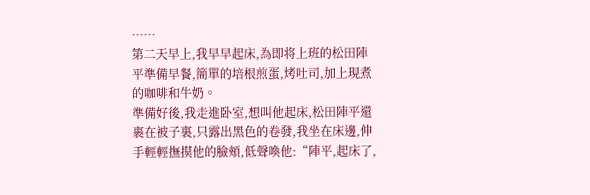……
第二天早上,我早早起床,為即将上班的松田陣平準備早餐,簡單的培根煎蛋,烤吐司,加上現煮的咖啡和牛奶。
準備好後,我走進卧室,想叫他起床,松田陣平還裹在被子裏,只露出黑色的卷發,我坐在床邊,伸手輕輕撫摸他的臉頰,低聲喚他:“陣平,起床了,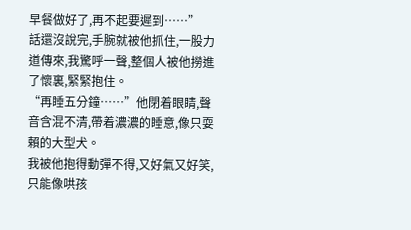早餐做好了,再不起要遲到……”
話還沒說完,手腕就被他抓住,一股力道傳來,我驚呼一聲,整個人被他撈進了懷裏,緊緊抱住。
“再睡五分鐘……”他閉着眼睛,聲音含混不清,帶着濃濃的睡意,像只耍賴的大型犬。
我被他抱得動彈不得,又好氣又好笑,只能像哄孩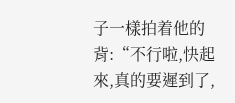子一樣拍着他的背:“不行啦,快起來,真的要遲到了,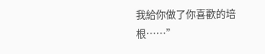我給你做了你喜歡的培根……”